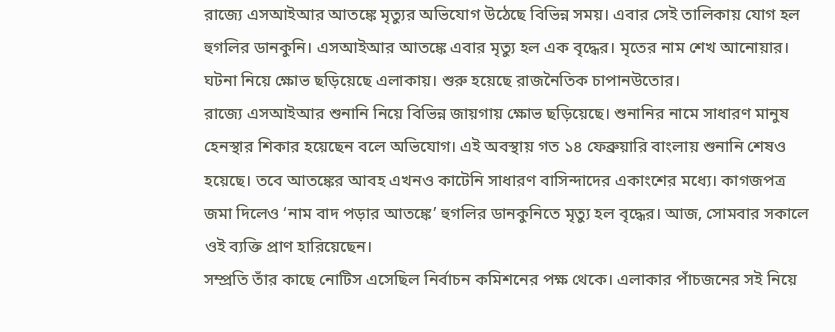রাজ্যে এসআইআর আতঙ্কে মৃত্যুর অভিযোগ উঠেছে বিভিন্ন সময়। এবার সেই তালিকায় যোগ হল হুগলির ডানকুনি। এসআইআর আতঙ্কে এবার মৃত্যু হল এক বৃদ্ধের। মৃতের নাম শেখ আনোয়ার। ঘটনা নিয়ে ক্ষোভ ছড়িয়েছে এলাকায়। শুরু হয়েছে রাজনৈতিক চাপানউতোর।
রাজ্যে এসআইআর শুনানি নিয়ে বিভিন্ন জায়গায় ক্ষোভ ছড়িয়েছে। শুনানির নামে সাধারণ মানুষ হেনস্থার শিকার হয়েছেন বলে অভিযোগ। এই অবস্থায় গত ১৪ ফেব্রুয়ারি বাংলায় শুনানি শেষও হয়েছে। তবে আতঙ্কের আবহ এখনও কাটেনি সাধারণ বাসিন্দাদের একাংশের মধ্যে। কাগজপত্র জমা দিলেও ‘নাম বাদ পড়ার আতঙ্কে’ হুগলির ডানকুনিতে মৃত্যু হল বৃদ্ধের। আজ, সোমবার সকালে ওই ব্যক্তি প্রাণ হারিয়েছেন।
সম্প্রতি তাঁর কাছে নোটিস এসেছিল নির্বাচন কমিশনের পক্ষ থেকে। এলাকার পাঁচজনের সই নিয়ে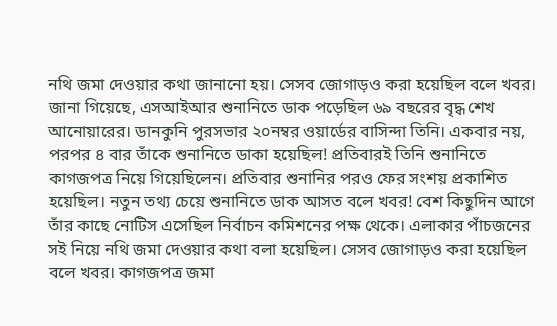নথি জমা দেওয়ার কথা জানানো হয়। সেসব জোগাড়ও করা হয়েছিল বলে খবর।
জানা গিয়েছে, এসআইআর শুনানিতে ডাক পড়েছিল ৬৯ বছরের বৃদ্ধ শেখ আনোয়ারের। ডানকুনি পুরসভার ২০নম্বর ওয়ার্ডের বাসিন্দা তিনি। একবার নয়, পরপর ৪ বার তাঁকে শুনানিতে ডাকা হয়েছিল! প্রতিবারই তিনি শুনানিতে কাগজপত্র নিয়ে গিয়েছিলেন। প্রতিবার শুনানির পরও ফের সংশয় প্রকাশিত হয়েছিল। নতুন তথ্য চেয়ে শুনানিতে ডাক আসত বলে খবর! বেশ কিছুদিন আগে তাঁর কাছে নোটিস এসেছিল নির্বাচন কমিশনের পক্ষ থেকে। এলাকার পাঁচজনের সই নিয়ে নথি জমা দেওয়ার কথা বলা হয়েছিল। সেসব জোগাড়ও করা হয়েছিল বলে খবর। কাগজপত্র জমা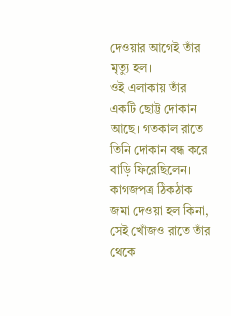দেওয়ার আগেই তাঁর মৃত্যু হল।
ওই এলাকায় তাঁর একটি ছোট্ট দোকান আছে। গতকাল রাতে তিনি দোকান বন্ধ করে বাড়ি ফিরেছিলেন। কাগজপত্র ঠিকঠাক জমা দেওয়া হল কিনা, সেই খোঁজও রাতে তাঁর থেকে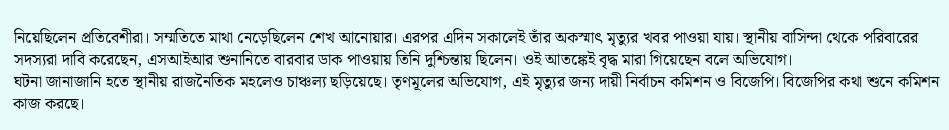নিয়েছিলেন প্রতিবেশীরা। সম্মতিতে মাথা নেড়েছিলেন শেখ আনোয়ার। এরপর এদিন সকালেই তাঁর অকস্মাৎ মৃত্যুর খবর পাওয়া যায়। স্থানীয় বাসিন্দা থেকে পরিবারের সদস্যরা দাবি করেছেন, এসআইআর শুনানিতে বারবার ডাক পাওয়ায় তিনি দুশ্চিন্তায় ছিলেন। ওই আতঙ্কেই বৃদ্ধ মারা গিয়েছেন বলে অভিযোগ।
ঘটনা জানাজানি হতে স্থানীয় রাজনৈতিক মহলেও চাঞ্চল্য ছড়িয়েছে। তৃণমূলের অভিযোগ, এই মৃত্যুর জন্য দায়ী নির্বাচন কমিশন ও বিজেপি। বিজেপির কথা শুনে কমিশন কাজ করছে।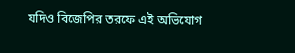যদিও বিজেপির তরফে এই অভিযোগ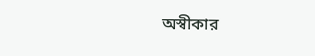অস্বীকার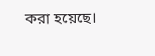করা হয়েছে।